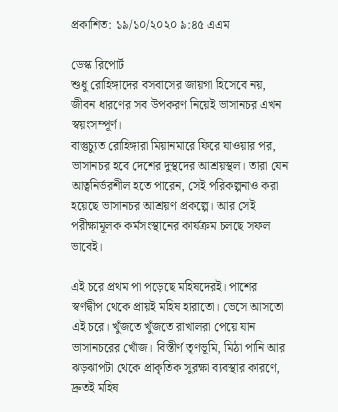প্রকাশিত: ১৯/১০/২০২০ ৯:৪৫ এএম

ডেস্ক রিপোর্ট
শুধু রোহিঙ্গাদের বসবাসের জায়গা হিসেবে নয়, জীবন ধারণের সব উপকরণ নিয়েই ভাসানচর এখন স্বয়ংসম্পূর্ণ।
বাস্তুচ্যুত রোহিঙ্গারা মিয়ানমারে ফিরে যাওয়ার পর, ভাসানচর হবে দেশের দুস্থদের আশ্রয়স্থল। তারা যেন আত্বনির্ভরশীল হতে পারেন, সেই পরিকল্পনাও করা হয়েছে ভাসানচর আশ্রয়ণ প্রকল্পে। আর সেই পরীক্ষামূলক কর্মসংস্থানের কার্যক্রম চলছে সফল ভাবেই।

এই চরে প্রথম পা পড়েছে মহিষদেরই। পাশের স্বর্ণদ্বীপ থেকে প্রায়ই মহিষ হারাতো। ভেসে আসতো এই চরে। খুঁজতে খুঁজতে রাখালরা পেয়ে যান ভাসানচরের খোঁজ। বিস্তীর্ণ তৃণভূমি, মিঠা পানি আর ঝড়ঝাপটা থেকে প্রাকৃতিক সুরক্ষা ব্যবস্থার কারণে, দ্রুতই মহিষ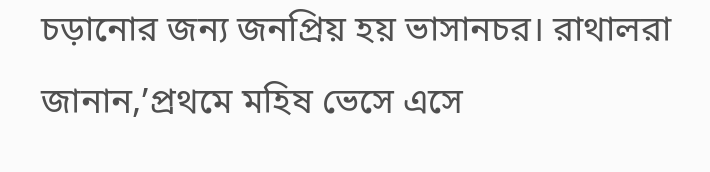চড়ানোর জন্য জনপ্রিয় হয় ভাসানচর। রাথালরা জানান,’প্রথমে মহিষ ভেসে এসে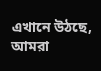এখানে উঠছে, আমরা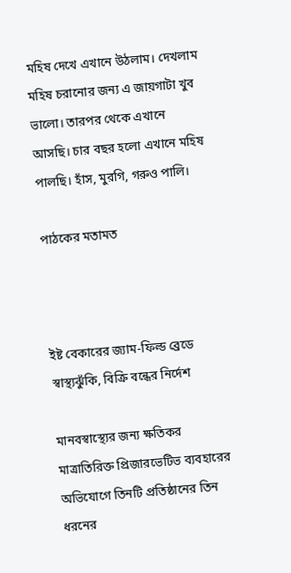মহিষ দেখে এখানে উঠলাম। দেখলাম মহিষ চরানোর জন্য এ জায়গাটা খুব ভালো। তারপর থেকে এখানে আসছি। চার বছর হলো এখানে মহিষ পালছি। হাঁস, মুরগি, গরুও পালি।

পাঠকের মতামত



ইষ্ট বেকারের জ্যাম-ফিল্ড ব্রেডে স্বাস্থ্যঝুঁকি, বিক্রি বন্ধের নির্দেশ

মানবস্বাস্থ্যের জন্য ক্ষতিকর মাত্রাতিরিক্ত প্রিজারভেটিভ ব্যবহারের অভিযোগে তিনটি প্রতিষ্ঠানের তিন ধরনের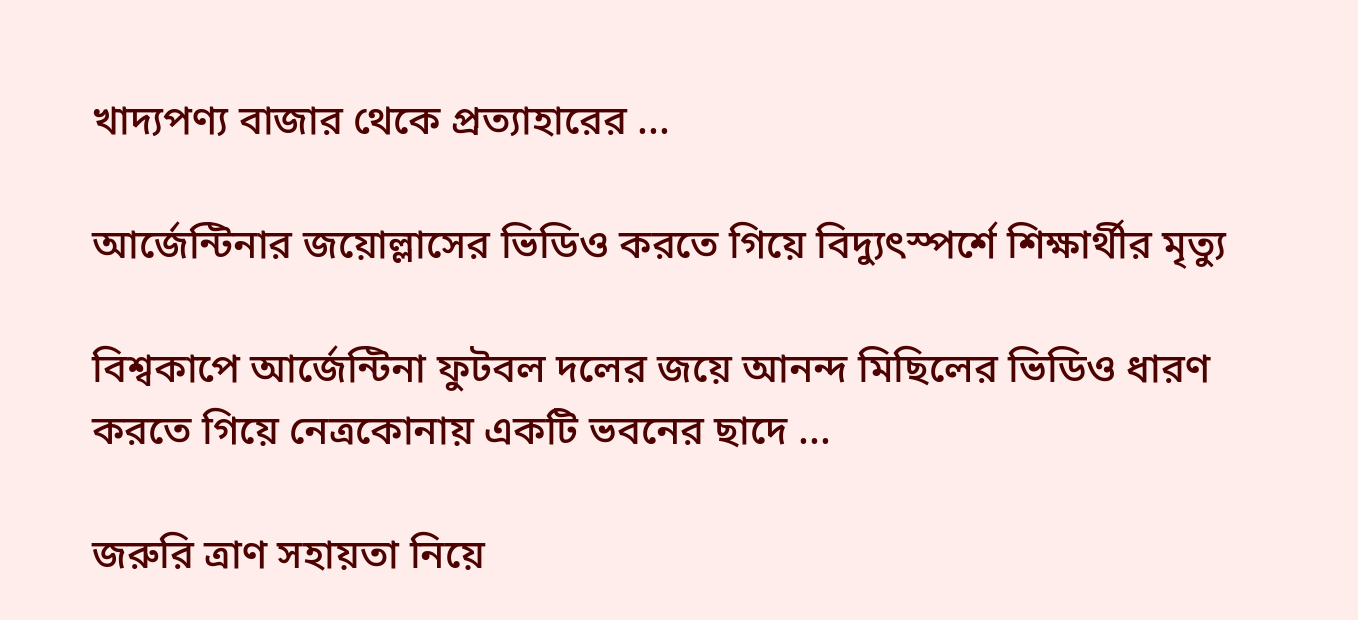খাদ্যপণ্য বাজার থেকে প্রত্যাহারের ...

আর্জেন্টিনার জয়োল্লাসের ভিডিও করতে গিয়ে বিদ্যুৎস্পর্শে শিক্ষার্থীর মৃত্যু

বিশ্বকাপে আর্জেন্টিনা ফুটবল দলের জয়ে আনন্দ মিছিলের ভিডিও ধারণ করতে গিয়ে নেত্রকোনায় একটি ভবনের ছাদে ...

জরুরি ত্রাণ সহায়তা নিয়ে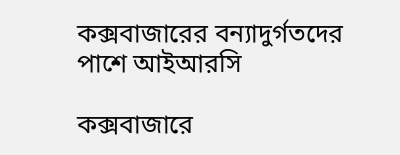কক্সবাজারের বন্যাদুর্গতদের পাশে আইআরসি

কক্সবাজারে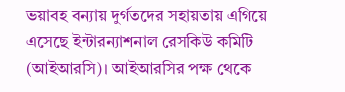ভয়াবহ বন্যায় দুর্গতদের সহায়তায় এগিয়ে এসেছে ইন্টারন্যাশনাল রেসকিউ কমিটি (আইআরসি)। আইআরসির পক্ষ থেকে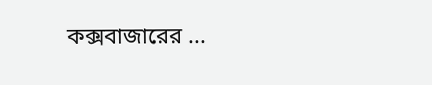কক্সবাজারের ...